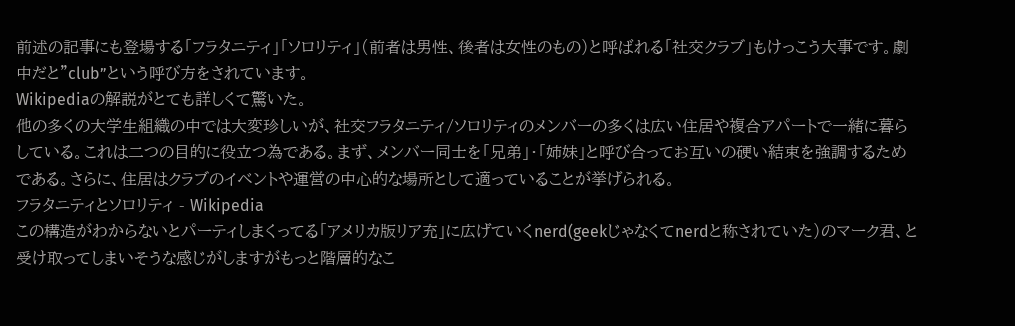前述の記事にも登場する「フラタニティ」「ソロリティ」(前者は男性、後者は女性のもの)と呼ばれる「社交クラブ」もけっこう大事です。劇中だと”club”という呼び方をされています。
Wikipediaの解説がとても詳しくて驚いた。
他の多くの大学生組織の中では大変珍しいが、社交フラタニティ/ソロリティのメンバーの多くは広い住居や複合アパートで一緒に暮らしている。これは二つの目的に役立つ為である。まず、メンバー同士を「兄弟」・「姉妹」と呼び合ってお互いの硬い結束を強調するためである。さらに、住居はクラブのイベントや運営の中心的な場所として適っていることが挙げられる。
フラタニティとソロリティ - Wikipedia
この構造がわからないとパーティしまくってる「アメリカ版リア充」に広げていくnerd(geekじゃなくてnerdと称されていた)のマーク君、と受け取ってしまいそうな感じがしますがもっと階層的なこ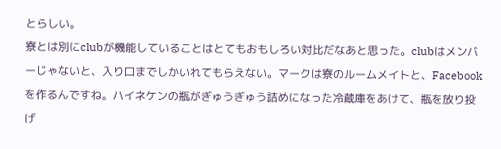とらしい。
寮とは別にclubが機能していることはとてもおもしろい対比だなあと思った。clubはメンバーじゃないと、入り口までしかいれてもらえない。マークは寮のルームメイトと、Facebookを作るんですね。ハイネケンの瓶がぎゅうぎゅう詰めになった冷蔵庫をあけて、瓶を放り投げ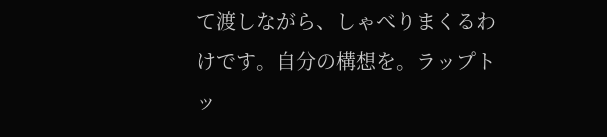て渡しながら、しゃべりまくるわけです。自分の構想を。ラップトッ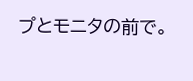プとモニタの前で。